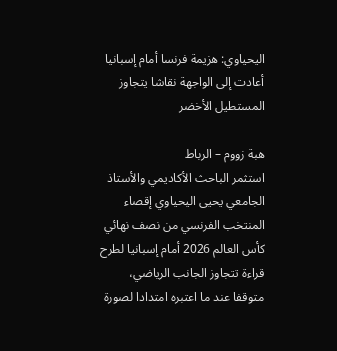اليحياوي: هزيمة فرنسا أمام إسبانيا أعادت إلى الواجهة نقاشا يتجاوز المستطيل الأخضر

هبة زووم – الرباط
استثمر الباحث الأكاديمي والأستاذ الجامعي يحيى اليحياوي إقصاء المنتخب الفرنسي من نصف نهائي كأس العالم 2026 أمام إسبانيا لطرح قراءة تتجاوز الجانب الرياضي، متوقفا عند ما اعتبره امتدادا لصورة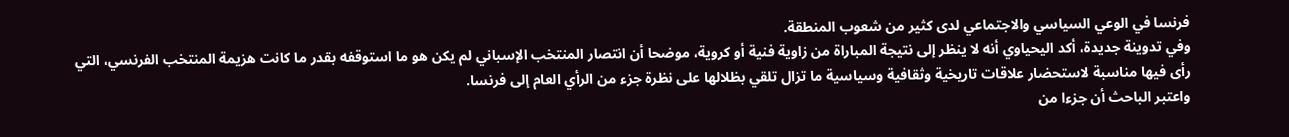فرنسا في الوعي السياسي والاجتماعي لدى كثير من شعوب المنطقة.
وفي تدوينة جديدة، أكد اليحياوي أنه لا ينظر إلى نتيجة المباراة من زاوية فنية أو كروية، موضحا أن انتصار المنتخب الإسباني لم يكن هو ما استوقفه بقدر ما كانت هزيمة المنتخب الفرنسي، التي رأى فيها مناسبة لاستحضار علاقات تاريخية وثقافية وسياسية ما تزال تلقي بظلالها على نظرة جزء من الرأي العام إلى فرنسا.
واعتبر الباحث أن جزءا من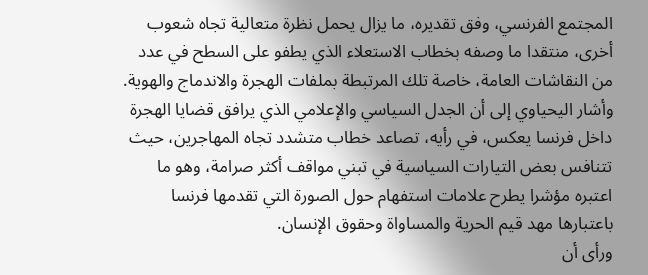المجتمع الفرنسي، وفق تقديره، ما يزال يحمل نظرة متعالية تجاه شعوب أخرى، منتقدا ما وصفه بخطاب الاستعلاء الذي يطفو على السطح في عدد من النقاشات العامة، خاصة تلك المرتبطة بملفات الهجرة والاندماج والهوية.
وأشار اليحياوي إلى أن الجدل السياسي والإعلامي الذي يرافق قضايا الهجرة داخل فرنسا يعكس، في رأيه، تصاعد خطاب متشدد تجاه المهاجرين، حيث تتنافس بعض التيارات السياسية في تبني مواقف أكثر صرامة، وهو ما اعتبره مؤشرا يطرح علامات استفهام حول الصورة التي تقدمها فرنسا باعتبارها مهد قيم الحرية والمساواة وحقوق الإنسان.
ورأى أن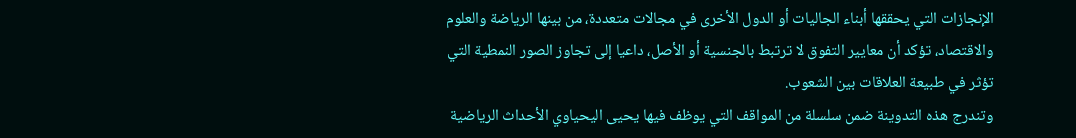الإنجازات التي يحققها أبناء الجاليات أو الدول الأخرى في مجالات متعددة، من بينها الرياضة والعلوم والاقتصاد، تؤكد أن معايير التفوق لا ترتبط بالجنسية أو الأصل، داعيا إلى تجاوز الصور النمطية التي تؤثر في طبيعة العلاقات بين الشعوب.
وتندرج هذه التدوينة ضمن سلسلة من المواقف التي يوظف فيها يحيى اليحياوي الأحداث الرياضية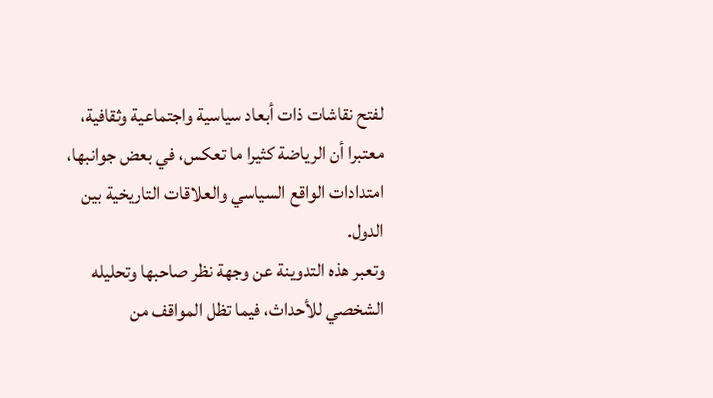لفتح نقاشات ذات أبعاد سياسية واجتماعية وثقافية، معتبرا أن الرياضة كثيرا ما تعكس، في بعض جوانبها، امتدادات الواقع السياسي والعلاقات التاريخية بين الدول.
وتعبر هذه التدوينة عن وجهة نظر صاحبها وتحليله الشخصي للأحداث، فيما تظل المواقف من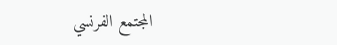المجتمع الفرنسي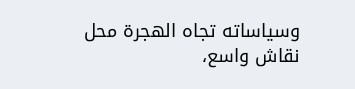وسياساته تجاه الهجرة محل نقاش واسع،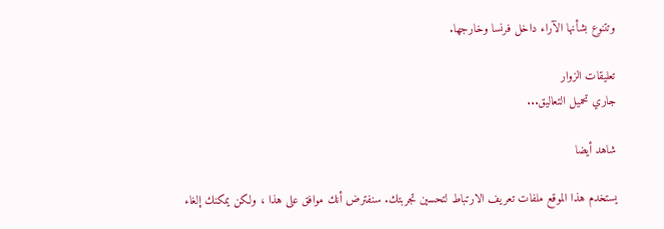وتتنوع بشأنها الآراء داخل فرنسا وخارجها.

تعليقات الزوار
جاري تحميل التعاليق...

شاهد أيضا

يستخدم هذا الموقع ملفات تعريف الارتباط لتحسين تجربتك. سنفترض أنك موافق على هذا ، ولكن يمكنك إلغاء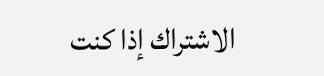الاشتراك إذا كنت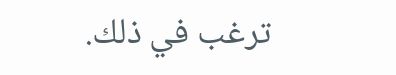ترغب في ذلك.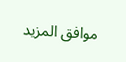موافق المزيد